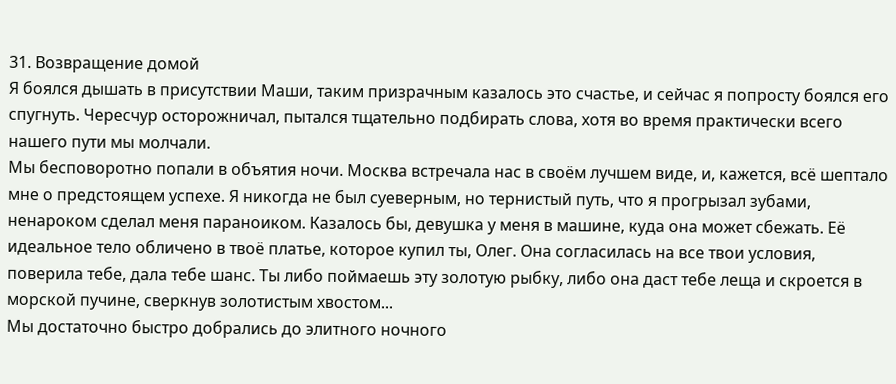31. Возвращение домой
Я боялся дышать в присутствии Маши, таким призрачным казалось это счастье, и сейчас я попросту боялся его спугнуть. Чересчур осторожничал, пытался тщательно подбирать слова, хотя во время практически всего нашего пути мы молчали.
Мы бесповоротно попали в объятия ночи. Москва встречала нас в своём лучшем виде, и, кажется, всё шептало мне о предстоящем успехе. Я никогда не был суеверным, но тернистый путь, что я прогрызал зубами, ненароком сделал меня параноиком. Казалось бы, девушка у меня в машине, куда она может сбежать. Её идеальное тело обличено в твоё платье, которое купил ты, Олег. Она согласилась на все твои условия, поверила тебе, дала тебе шанс. Ты либо поймаешь эту золотую рыбку, либо она даст тебе леща и скроется в морской пучине, сверкнув золотистым хвостом...
Мы достаточно быстро добрались до элитного ночного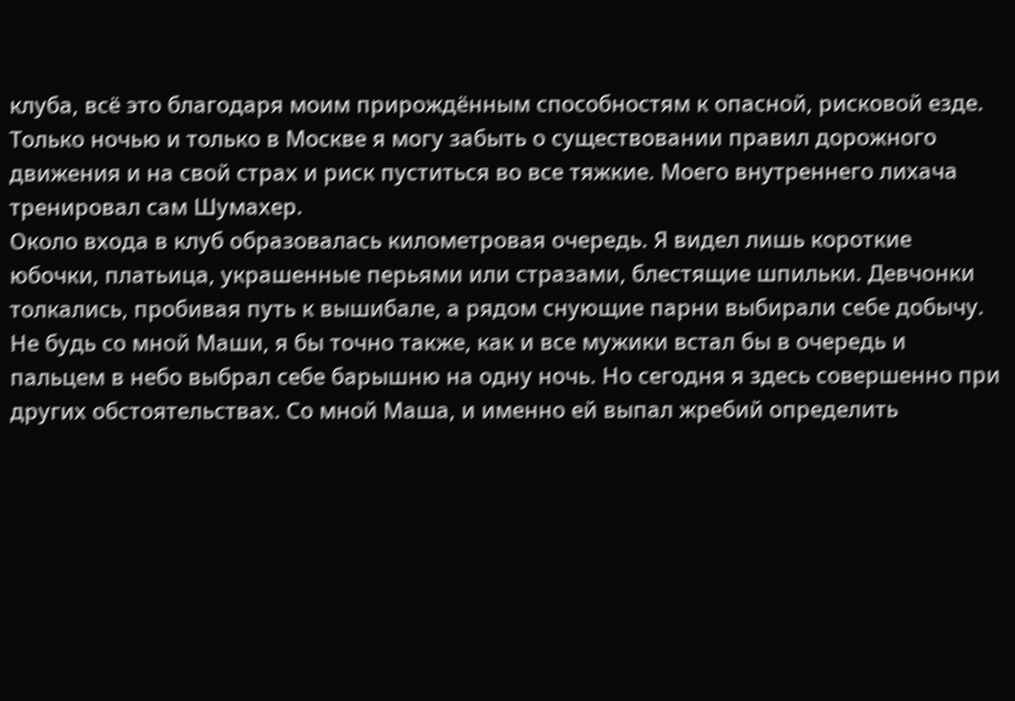клуба, всё это благодаря моим прирождённым способностям к опасной, рисковой езде. Только ночью и только в Москве я могу забыть о существовании правил дорожного движения и на свой страх и риск пуститься во все тяжкие. Моего внутреннего лихача тренировал сам Шумахер.
Около входа в клуб образовалась километровая очередь. Я видел лишь короткие юбочки, платьица, украшенные перьями или стразами, блестящие шпильки. Девчонки толкались, пробивая путь к вышибале, а рядом снующие парни выбирали себе добычу. Не будь со мной Маши, я бы точно также, как и все мужики встал бы в очередь и пальцем в небо выбрал себе барышню на одну ночь. Но сегодня я здесь совершенно при других обстоятельствах. Со мной Маша, и именно ей выпал жребий определить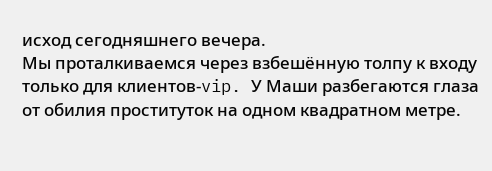исход сегодняшнего вечера.
Мы проталкиваемся через взбешённую толпу к входу только для клиентов-vip. У Маши разбегаются глаза от обилия проституток на одном квадратном метре.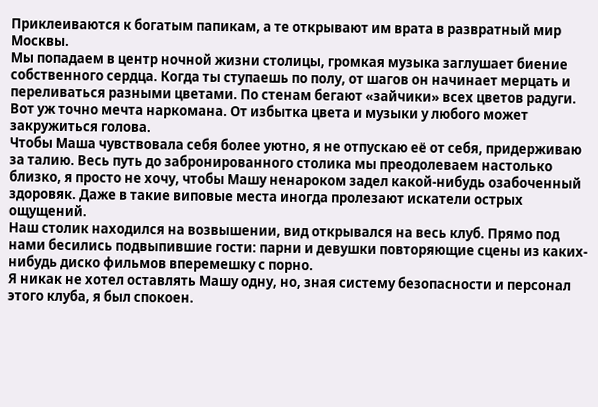Приклеиваются к богатым папикам, а те открывают им врата в развратный мир Москвы.
Мы попадаем в центр ночной жизни столицы, громкая музыка заглушает биение собственного сердца. Когда ты ступаешь по полу, от шагов он начинает мерцать и переливаться разными цветами. По стенам бегают «зайчики» всех цветов радуги. Вот уж точно мечта наркомана. От избытка цвета и музыки у любого может закружиться голова.
Чтобы Маша чувствовала себя более уютно, я не отпускаю её от себя, придерживаю за талию. Весь путь до забронированного столика мы преодолеваем настолько близко, я просто не хочу, чтобы Машу ненароком задел какой-нибудь озабоченный здоровяк. Даже в такие виповые места иногда пролезают искатели острых ощущений.
Наш столик находился на возвышении, вид открывался на весь клуб. Прямо под нами бесились подвыпившие гости: парни и девушки повторяющие сцены из каких-нибудь диско фильмов вперемешку с порно.
Я никак не хотел оставлять Машу одну, но, зная систему безопасности и персонал этого клуба, я был спокоен.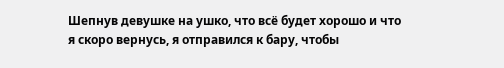Шепнув девушке на ушко, что всё будет хорошо и что я скоро вернусь, я отправился к бару, чтобы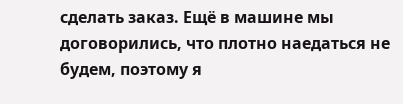сделать заказ. Ещё в машине мы договорились, что плотно наедаться не будем, поэтому я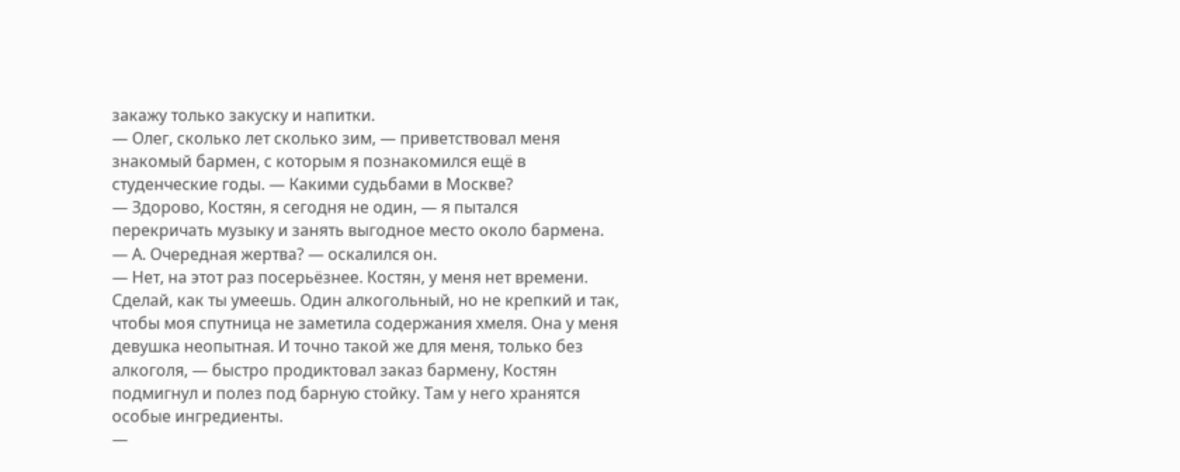закажу только закуску и напитки.
— Олег, сколько лет сколько зим, — приветствовал меня знакомый бармен, с которым я познакомился ещё в студенческие годы. — Какими судьбами в Москве?
— Здорово, Костян, я сегодня не один, — я пытался перекричать музыку и занять выгодное место около бармена.
— А. Очередная жертва? — оскалился он.
— Нет, на этот раз посерьёзнее. Костян, у меня нет времени. Сделай, как ты умеешь. Один алкогольный, но не крепкий и так, чтобы моя спутница не заметила содержания хмеля. Она у меня девушка неопытная. И точно такой же для меня, только без алкоголя, — быстро продиктовал заказ бармену, Костян подмигнул и полез под барную стойку. Там у него хранятся особые ингредиенты.
—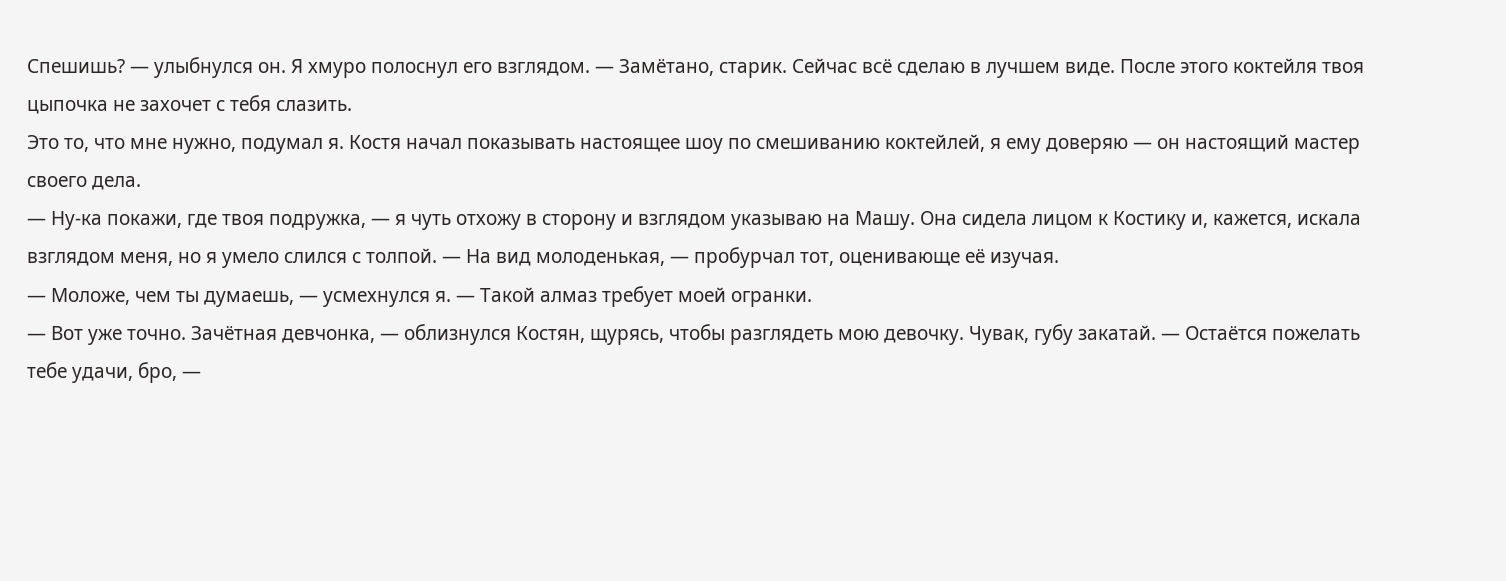Спешишь? — улыбнулся он. Я хмуро полоснул его взглядом. — Замётано, старик. Сейчас всё сделаю в лучшем виде. После этого коктейля твоя цыпочка не захочет с тебя слазить.
Это то, что мне нужно, подумал я. Костя начал показывать настоящее шоу по смешиванию коктейлей, я ему доверяю — он настоящий мастер своего дела.
— Ну-ка покажи, где твоя подружка, — я чуть отхожу в сторону и взглядом указываю на Машу. Она сидела лицом к Костику и, кажется, искала взглядом меня, но я умело слился с толпой. — На вид молоденькая, — пробурчал тот, оценивающе её изучая.
— Моложе, чем ты думаешь, — усмехнулся я. — Такой алмаз требует моей огранки.
— Вот уже точно. Зачётная девчонка, — облизнулся Костян, щурясь, чтобы разглядеть мою девочку. Чувак, губу закатай. — Остаётся пожелать тебе удачи, бро, —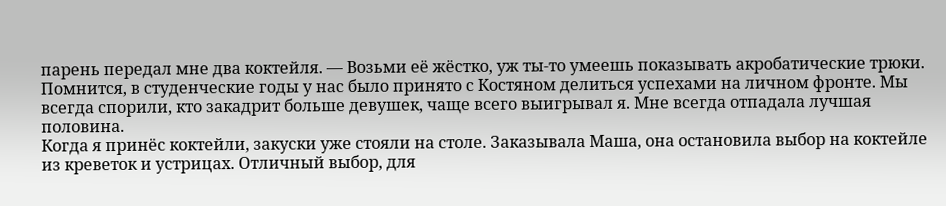парень передал мне два коктейля. — Возьми её жёстко, уж ты-то умеешь показывать акробатические трюки.
Помнится, в студенческие годы у нас было принято с Костяном делиться успехами на личном фронте. Мы всегда спорили, кто закадрит больше девушек, чаще всего выигрывал я. Мне всегда отпадала лучшая половина.
Когда я принёс коктейли, закуски уже стояли на столе. Заказывала Маша, она остановила выбор на коктейле из креветок и устрицах. Отличный выбор, для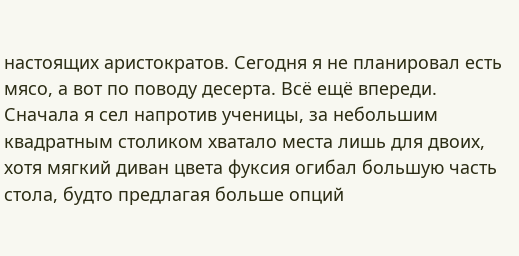настоящих аристократов. Сегодня я не планировал есть мясо, а вот по поводу десерта. Всё ещё впереди.
Сначала я сел напротив ученицы, за небольшим квадратным столиком хватало места лишь для двоих, хотя мягкий диван цвета фуксия огибал большую часть стола, будто предлагая больше опций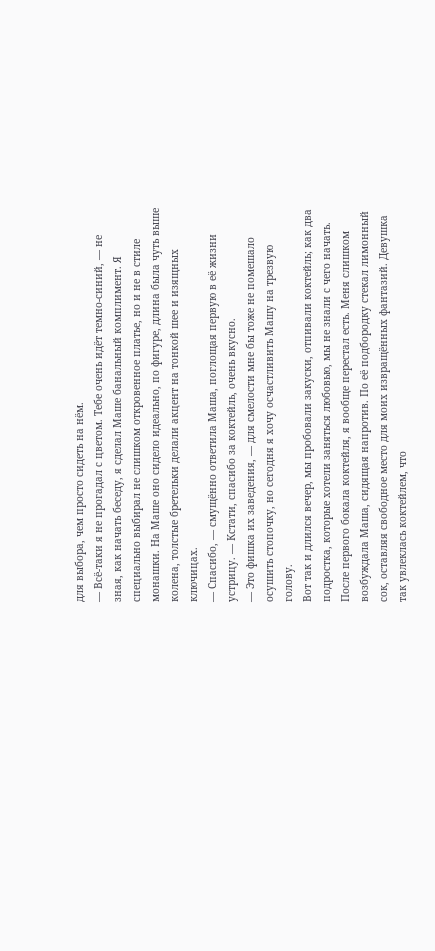для выбора, чем просто сидеть на нём.
— Всё-таки я не прогадал с цветом. Тебе очень идёт темно-синий, — не зная, как начать беседу, я сделал Маше банальный комплимент. Я специально выбирал не слишком откровенное платье, но и не в стиле монашки. На Маше оно сидело идеально, по фигуре, длина была чуть выше колена, толстые бретельки делали акцент на тонкой шее и изящных ключицах.
— Спасибо, — смущённо ответила Маша, поглощая первую в её жизни устрицу. — Кстати, спасибо за коктейль, очень вкусно.
— Это фишка их заведения, — для смелости мне бы тоже не помешало осушить стопочку, но сегодня я хочу осчастливить Машу на трезвую голову.
Вот так и длился вечер, мы пробовали закуски, отпивали коктейль; как два подростка, которые хотели заняться любовью, мы не знали с чего начать. После первого бокала коктейля, я вообще перестал есть. Меня слишком возбуждала Маша, сидящая напротив. По её подбородку стекал лимонный сок, оставляя свободное место для моих извращённых фантазий. Девушка так увлеклась коктейлем, что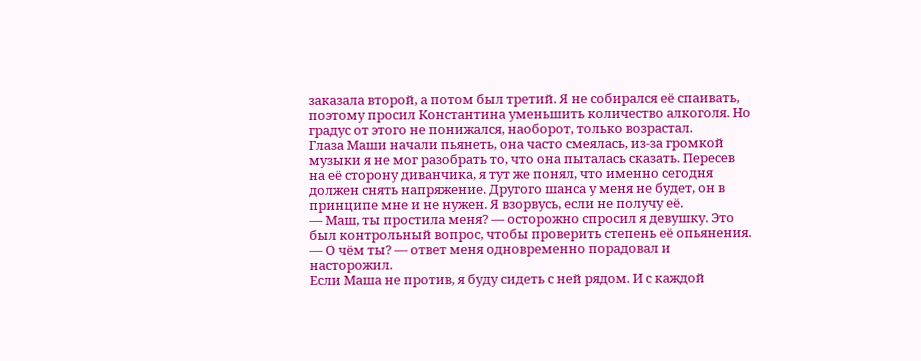заказала второй, а потом был третий. Я не собирался её спаивать, поэтому просил Константина уменьшить количество алкоголя. Но градус от этого не понижался, наоборот, только возрастал.
Глаза Маши начали пьянеть, она часто смеялась, из-за громкой музыки я не мог разобрать то, что она пыталась сказать. Пересев на её сторону диванчика, я тут же понял, что именно сегодня должен снять напряжение. Другого шанса у меня не будет, он в принципе мне и не нужен. Я взорвусь, если не получу её.
— Маш, ты простила меня? — осторожно спросил я девушку. Это был контрольный вопрос, чтобы проверить степень её опьянения.
— О чём ты? — ответ меня одновременно порадовал и насторожил.
Если Маша не против, я буду сидеть с ней рядом. И с каждой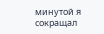минутой я сокращал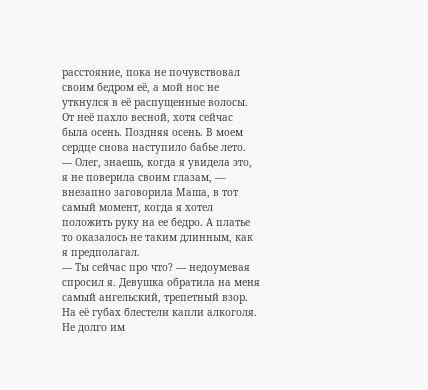расстояние, пока не почувствовал своим бедром её, а мой нос не уткнулся в её распущенные волосы. От неё пахло весной, хотя сейчас была осень. Поздняя осень. В моем сердце снова наступило бабье лето.
— Олег, знаешь, когда я увидела это, я не поверила своим глазам, — внезапно заговорила Маша, в тот самый момент, когда я хотел положить руку на ее бедро. А платье то оказалось не таким длинным, как я предполагал.
— Ты сейчас про что? — недоумевая спросил я. Девушка обратила на меня самый ангельский, трепетный взор. На её губах блестели капли алкоголя. Не долго им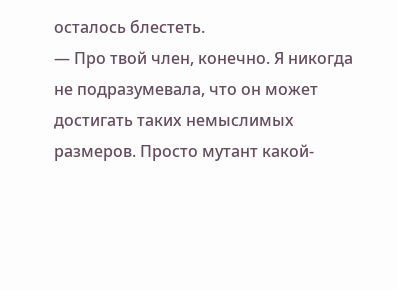осталось блестеть.
— Про твой член, конечно. Я никогда не подразумевала, что он может достигать таких немыслимых размеров. Просто мутант какой-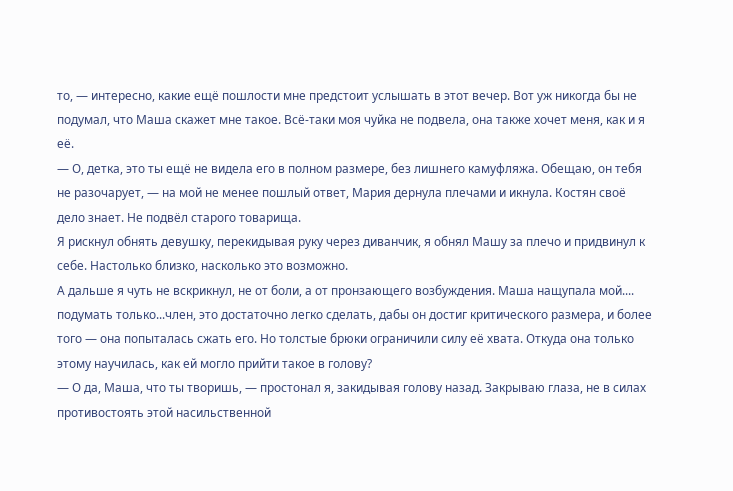то, — интересно, какие ещё пошлости мне предстоит услышать в этот вечер. Вот уж никогда бы не подумал, что Маша скажет мне такое. Всё-таки моя чуйка не подвела, она также хочет меня, как и я её.
— О, детка, это ты ещё не видела его в полном размере, без лишнего камуфляжа. Обещаю, он тебя не разочарует, — на мой не менее пошлый ответ, Мария дернула плечами и икнула. Костян своё дело знает. Не подвёл старого товарища.
Я рискнул обнять девушку, перекидывая руку через диванчик, я обнял Машу за плечо и придвинул к себе. Настолько близко, насколько это возможно.
А дальше я чуть не вскрикнул, не от боли, а от пронзающего возбуждения. Маша нащупала мой.... подумать только...член, это достаточно легко сделать, дабы он достиг критического размера, и более того — она попыталась сжать его. Но толстые брюки ограничили силу её хвата. Откуда она только этому научилась, как ей могло прийти такое в голову?
— О да, Маша, что ты творишь, — простонал я, закидывая голову назад. Закрываю глаза, не в силах противостоять этой насильственной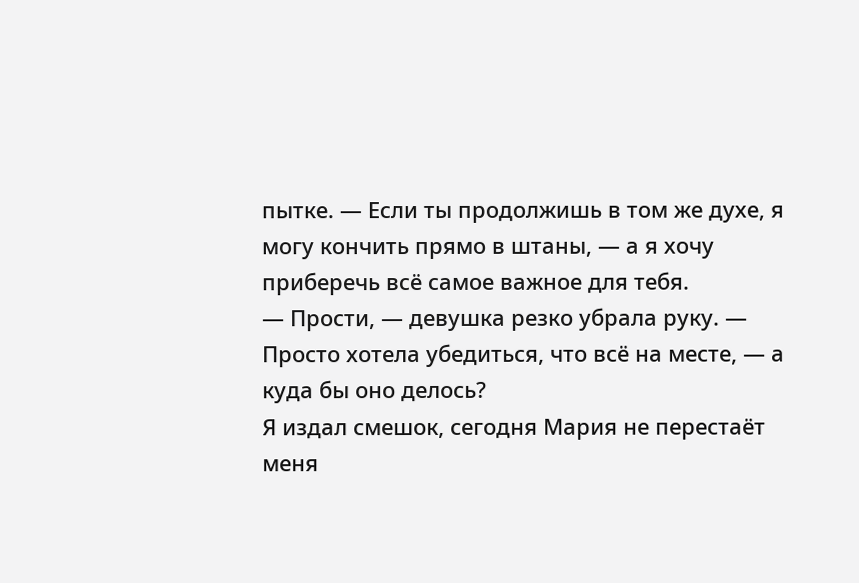пытке. — Если ты продолжишь в том же духе, я могу кончить прямо в штаны, — а я хочу приберечь всё самое важное для тебя.
— Прости, — девушка резко убрала руку. — Просто хотела убедиться, что всё на месте, — а куда бы оно делось?
Я издал смешок, сегодня Мария не перестаёт меня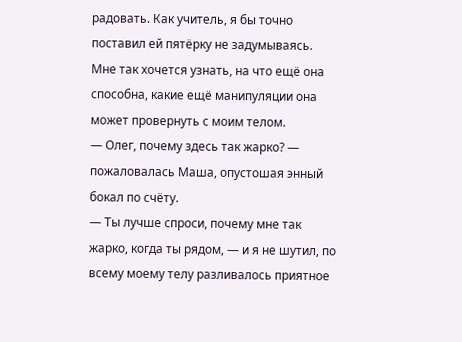радовать. Как учитель, я бы точно поставил ей пятёрку не задумываясь. Мне так хочется узнать, на что ещё она способна, какие ещё манипуляции она может провернуть с моим телом.
— Олег, почему здесь так жарко? — пожаловалась Маша, опустошая энный бокал по счёту.
— Ты лучше спроси, почему мне так жарко, когда ты рядом, — и я не шутил, по всему моему телу разливалось приятное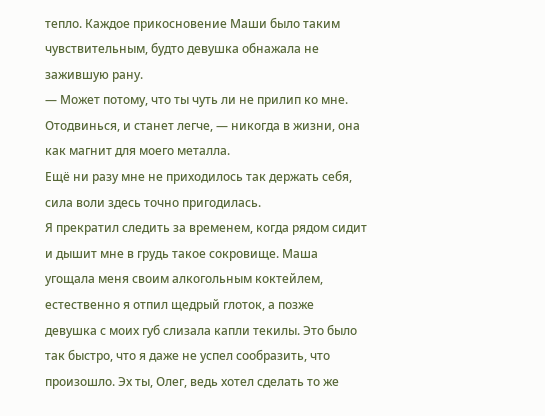тепло. Каждое прикосновение Маши было таким чувствительным, будто девушка обнажала не зажившую рану.
— Может потому, что ты чуть ли не прилип ко мне. Отодвинься, и станет легче, — никогда в жизни, она как магнит для моего металла.
Ещё ни разу мне не приходилось так держать себя, сила воли здесь точно пригодилась.
Я прекратил следить за временем, когда рядом сидит и дышит мне в грудь такое сокровище. Маша угощала меня своим алкогольным коктейлем, естественно я отпил щедрый глоток, а позже девушка с моих губ слизала капли текилы. Это было так быстро, что я даже не успел сообразить, что произошло. Эх ты, Олег, ведь хотел сделать то же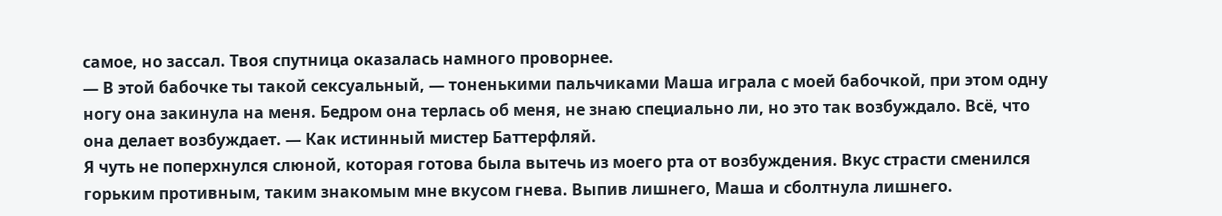самое, но зассал. Твоя спутница оказалась намного проворнее.
— В этой бабочке ты такой сексуальный, — тоненькими пальчиками Маша играла с моей бабочкой, при этом одну ногу она закинула на меня. Бедром она терлась об меня, не знаю специально ли, но это так возбуждало. Всё, что она делает возбуждает. — Как истинный мистер Баттерфляй.
Я чуть не поперхнулся слюной, которая готова была вытечь из моего рта от возбуждения. Вкус страсти сменился горьким противным, таким знакомым мне вкусом гнева. Выпив лишнего, Маша и сболтнула лишнего.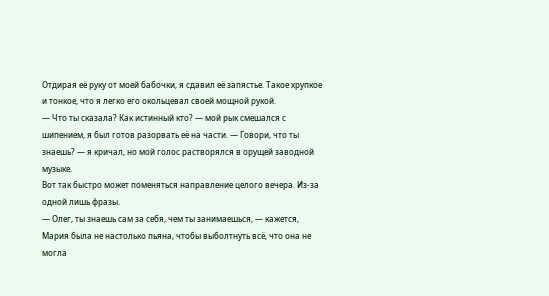Отдирая её руку от моей бабочки, я сдавил её запястье. Такое хрупкое и тонкое, что я легко его окольцевал своей мощной рукой.
— Что ты сказала? Как истинный кто? — мой рык смешался с шипением, я был готов разорвать её на части. — Говори, что ты знаешь? — я кричал, но мой голос растворялся в орущей заводной музыке.
Вот так быстро может поменяться направление целого вечера. Из-за одной лишь фразы.
— Олег, ты знаешь сам за себя, чем ты занимаешься, — кажется, Мария была не настолько пьяна, чтобы выболтнуть всё, что она не могла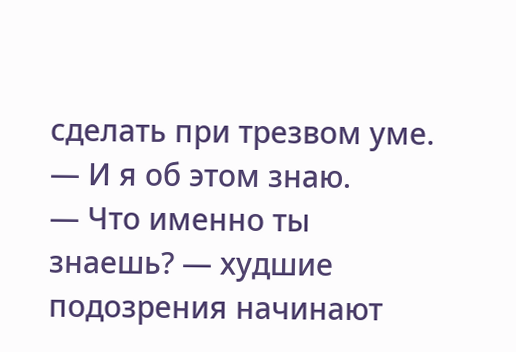сделать при трезвом уме. — И я об этом знаю.
— Что именно ты знаешь? — худшие подозрения начинают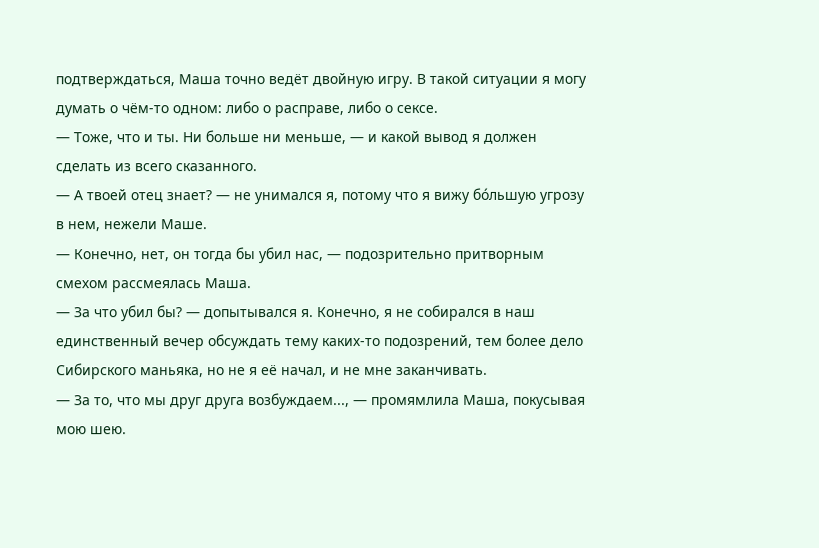подтверждаться, Маша точно ведёт двойную игру. В такой ситуации я могу думать о чём-то одном: либо о расправе, либо о сексе.
— Тоже, что и ты. Ни больше ни меньше, — и какой вывод я должен сделать из всего сказанного.
— А твоей отец знает? — не унимался я, потому что я вижу бóльшую угрозу в нем, нежели Маше.
— Конечно, нет, он тогда бы убил нас, — подозрительно притворным смехом рассмеялась Маша.
— За что убил бы? — допытывался я. Конечно, я не собирался в наш единственный вечер обсуждать тему каких-то подозрений, тем более дело Сибирского маньяка, но не я её начал, и не мне заканчивать.
— За то, что мы друг друга возбуждаем..., — промямлила Маша, покусывая мою шею.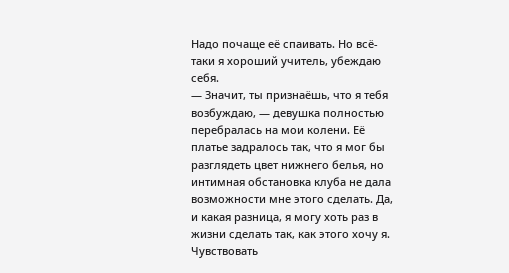Надо почаще её спаивать. Но всё-таки я хороший учитель, убеждаю себя.
— Значит, ты признаёшь, что я тебя возбуждаю, — девушка полностью перебралась на мои колени. Её платье задралось так, что я мог бы разглядеть цвет нижнего белья, но интимная обстановка клуба не дала возможности мне этого сделать. Да, и какая разница, я могу хоть раз в жизни сделать так, как этого хочу я. Чувствовать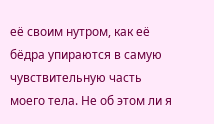её своим нутром, как её бёдра упираются в самую чувствительную часть моего тела. Не об этом ли я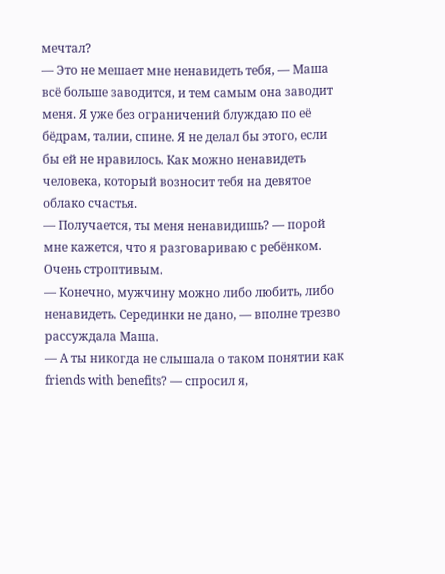мечтал?
— Это не мешает мне ненавидеть тебя, — Маша всё больше заводится, и тем самым она заводит меня. Я уже без ограничений блуждаю по её бёдрам, талии, спине. Я не делал бы этого, если бы ей не нравилось. Как можно ненавидеть человека, который возносит тебя на девятое облако счастья.
— Получается, ты меня ненавидишь? — порой мне кажется, что я разговариваю с ребёнком. Очень строптивым.
— Конечно, мужчину можно либо любить, либо ненавидеть. Серединки не дано, — вполне трезво рассуждала Маша.
— А ты никогда не слышала о таком понятии как friends with benefits? — спросил я,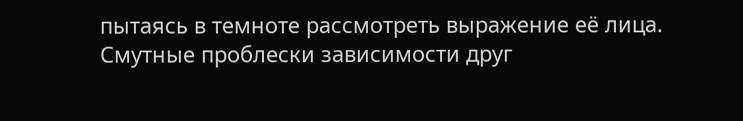пытаясь в темноте рассмотреть выражение её лица. Смутные проблески зависимости друг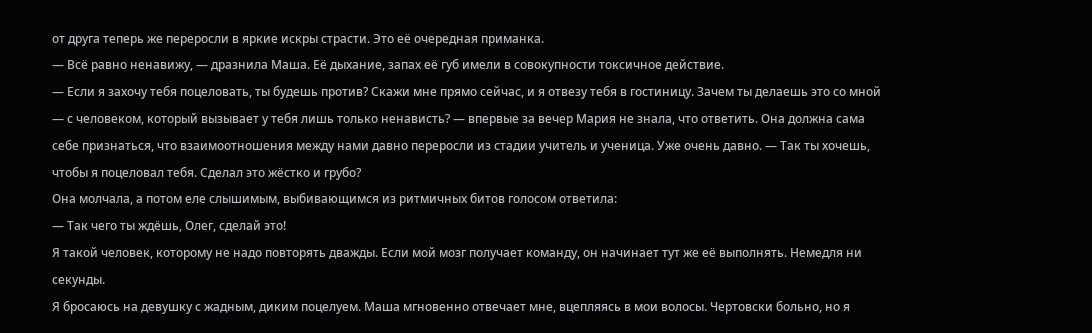от друга теперь же переросли в яркие искры страсти. Это её очередная приманка.
— Всё равно ненавижу, — дразнила Маша. Её дыхание, запах её губ имели в совокупности токсичное действие.
— Если я захочу тебя поцеловать, ты будешь против? Скажи мне прямо сейчас, и я отвезу тебя в гостиницу. Зачем ты делаешь это со мной — с человеком, который вызывает у тебя лишь только ненависть? — впервые за вечер Мария не знала, что ответить. Она должна сама себе признаться, что взаимоотношения между нами давно переросли из стадии учитель и ученица. Уже очень давно. — Так ты хочешь, чтобы я поцеловал тебя. Сделал это жёстко и грубо?
Она молчала, а потом еле слышимым, выбивающимся из ритмичных битов голосом ответила:
— Так чего ты ждёшь, Олег, сделай это!
Я такой человек, которому не надо повторять дважды. Если мой мозг получает команду, он начинает тут же её выполнять. Немедля ни секунды.
Я бросаюсь на девушку с жадным, диким поцелуем. Маша мгновенно отвечает мне, вцепляясь в мои волосы. Чертовски больно, но я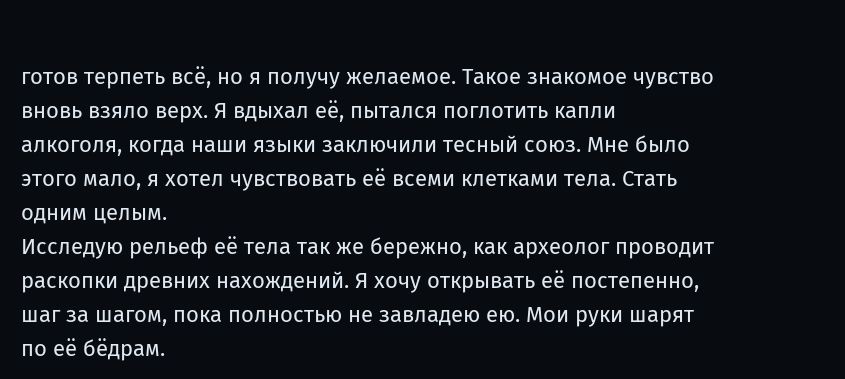готов терпеть всё, но я получу желаемое. Такое знакомое чувство вновь взяло верх. Я вдыхал её, пытался поглотить капли алкоголя, когда наши языки заключили тесный союз. Мне было этого мало, я хотел чувствовать её всеми клетками тела. Стать одним целым.
Исследую рельеф её тела так же бережно, как археолог проводит раскопки древних нахождений. Я хочу открывать её постепенно, шаг за шагом, пока полностью не завладею ею. Мои руки шарят по её бёдрам.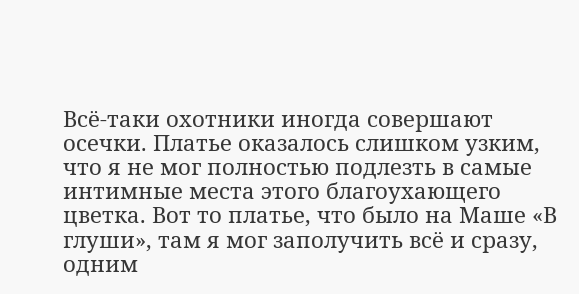Всё-таки охотники иногда совершают осечки. Платье оказалось слишком узким, что я не мог полностью подлезть в самые интимные места этого благоухающего цветка. Вот то платье, что было на Маше «В глуши», там я мог заполучить всё и сразу, одним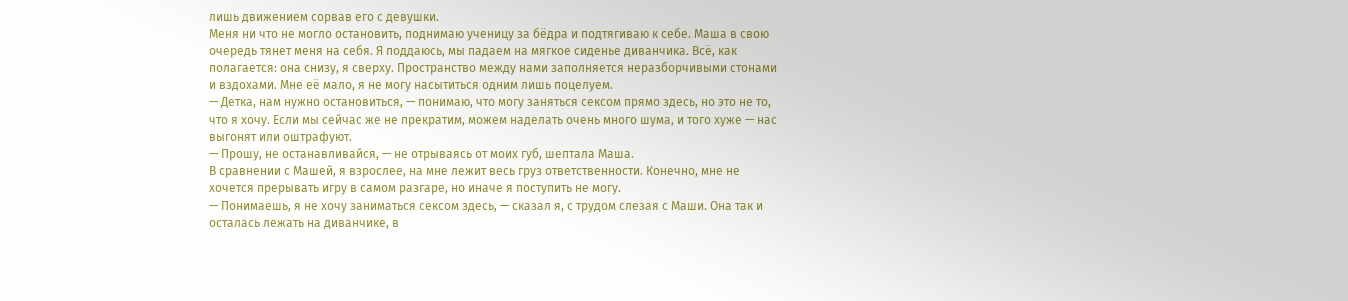лишь движением сорвав его с девушки.
Меня ни что не могло остановить, поднимаю ученицу за бёдра и подтягиваю к себе. Маша в свою очередь тянет меня на себя. Я поддаюсь, мы падаем на мягкое сиденье диванчика. Всё, как полагается: она снизу, я сверху. Пространство между нами заполняется неразборчивыми стонами и вздохами. Мне её мало, я не могу насытиться одним лишь поцелуем.
— Детка, нам нужно остановиться, — понимаю, что могу заняться сексом прямо здесь, но это не то, что я хочу. Если мы сейчас же не прекратим, можем наделать очень много шума, и того хуже — нас выгонят или оштрафуют.
— Прошу, не останавливайся, — не отрываясь от моих губ, шептала Маша.
В сравнении с Машей, я взрослее, на мне лежит весь груз ответственности. Конечно, мне не хочется прерывать игру в самом разгаре, но иначе я поступить не могу.
— Понимаешь, я не хочу заниматься сексом здесь, — сказал я, с трудом слезая с Маши. Она так и осталась лежать на диванчике, в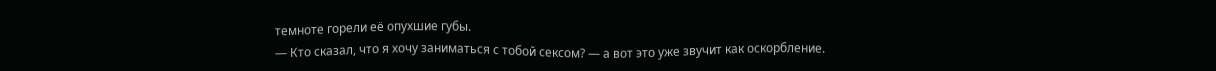темноте горели её опухшие губы.
— Кто сказал, что я хочу заниматься с тобой сексом? — а вот это уже звучит как оскорбление.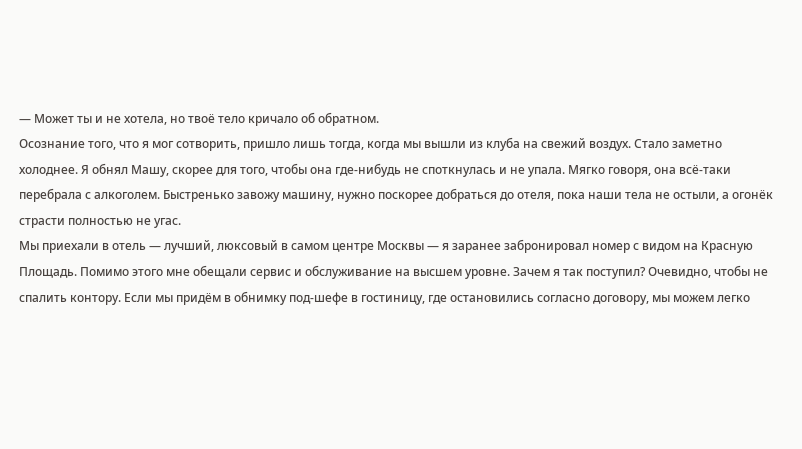— Может ты и не хотела, но твоё тело кричало об обратном.
Осознание того, что я мог сотворить, пришло лишь тогда, когда мы вышли из клуба на свежий воздух. Стало заметно холоднее. Я обнял Машу, скорее для того, чтобы она где-нибудь не споткнулась и не упала. Мягко говоря, она всё-таки перебрала с алкоголем. Быстренько завожу машину, нужно поскорее добраться до отеля, пока наши тела не остыли, а огонёк страсти полностью не угас.
Мы приехали в отель — лучший, люксовый в самом центре Москвы — я заранее забронировал номер с видом на Красную Площадь. Помимо этого мне обещали сервис и обслуживание на высшем уровне. Зачем я так поступил? Очевидно, чтобы не спалить контору. Если мы придём в обнимку под-шефе в гостиницу, где остановились согласно договору, мы можем легко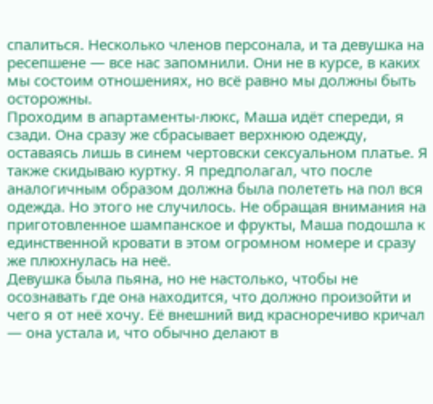спалиться. Несколько членов персонала, и та девушка на ресепшене — все нас запомнили. Они не в курсе, в каких мы состоим отношениях, но всё равно мы должны быть осторожны.
Проходим в апартаменты-люкс, Маша идёт спереди, я сзади. Она сразу же сбрасывает верхнюю одежду, оставаясь лишь в синем чертовски сексуальном платье. Я также скидываю куртку. Я предполагал, что после аналогичным образом должна была полететь на пол вся одежда. Но этого не случилось. Не обращая внимания на приготовленное шампанское и фрукты, Маша подошла к единственной кровати в этом огромном номере и сразу же плюхнулась на неё.
Девушка была пьяна, но не настолько, чтобы не осознавать где она находится, что должно произойти и чего я от неё хочу. Её внешний вид красноречиво кричал — она устала и, что обычно делают в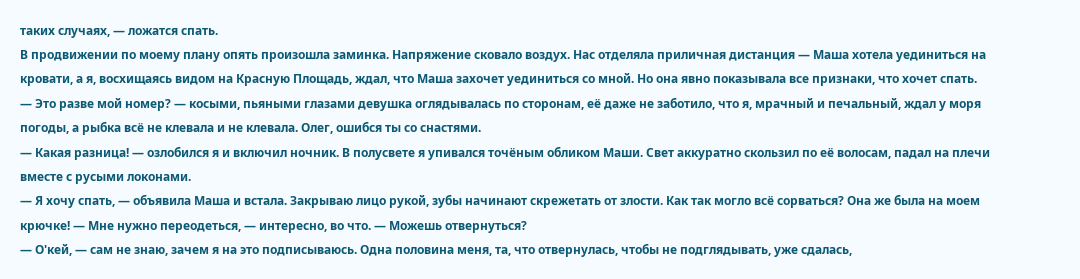таких случаях, — ложатся спать.
В продвижении по моему плану опять произошла заминка. Напряжение сковало воздух. Нас отделяла приличная дистанция — Маша хотела уединиться на кровати, а я, восхищаясь видом на Красную Площадь, ждал, что Маша захочет уединиться со мной. Но она явно показывала все признаки, что хочет спать.
— Это разве мой номер? — косыми, пьяными глазами девушка оглядывалась по сторонам, её даже не заботило, что я, мрачный и печальный, ждал у моря погоды, а рыбка всё не клевала и не клевала. Олег, ошибся ты со снастями.
— Какая разница! — озлобился я и включил ночник. В полусвете я упивался точёным обликом Маши. Свет аккуратно скользил по её волосам, падал на плечи вместе с русыми локонами.
— Я хочу спать, — объявила Маша и встала. Закрываю лицо рукой, зубы начинают скрежетать от злости. Как так могло всё сорваться? Она же была на моем крючке! — Мне нужно переодеться, — интересно, во что. — Можешь отвернуться?
— О'кей, — сам не знаю, зачем я на это подписываюсь. Одна половина меня, та, что отвернулась, чтобы не подглядывать, уже сдалась,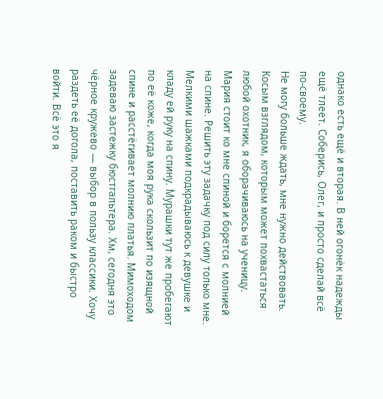однако есть ещё и вторая. В ней огонёк надежды ещё тлеет. Соберись, Олег, и просто сделай всё по-своему.
Не могу больше ждать, мне нужно действовать. Косым взглядом, которым может похвастаться любой охотник, я оборачиваюсь на ученицу. Мария стоит ко мне спиной и борется с молнией на спине. Решить эту задачку под силу только мне.
Мелкими шажками подкрадываюсь к девушке и кладу ей руку на спину. Мурашки тут же пробегают по её коже, когда моя рука скользит по изящной спине и расстёгивает молнию платья. Мимоходом задеваю застежку бюстгальтера. Хм, сегодня это чёрное кружево — выбор в пользу классики. Хочу раздеть её догола, поставить раком и быстро войти. Всё это я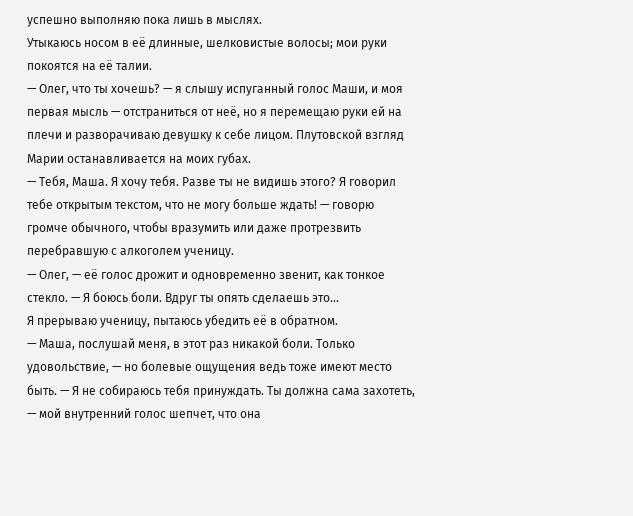успешно выполняю пока лишь в мыслях.
Утыкаюсь носом в её длинные, шелковистые волосы; мои руки покоятся на её талии.
— Олег, что ты хочешь? — я слышу испуганный голос Маши, и моя первая мысль — отстраниться от неё, но я перемещаю руки ей на плечи и разворачиваю девушку к себе лицом. Плутовской взгляд Марии останавливается на моих губах.
— Тебя, Маша. Я хочу тебя. Разве ты не видишь этого? Я говорил тебе открытым текстом, что не могу больше ждать! — говорю громче обычного, чтобы вразумить или даже протрезвить перебравшую с алкоголем ученицу.
— Олег, — её голос дрожит и одновременно звенит, как тонкое стекло. — Я боюсь боли. Вдруг ты опять сделаешь это...
Я прерываю ученицу, пытаюсь убедить её в обратном.
— Маша, послушай меня, в этот раз никакой боли. Только удовольствие, — но болевые ощущения ведь тоже имеют место быть. — Я не собираюсь тебя принуждать. Ты должна сама захотеть, — мой внутренний голос шепчет, что она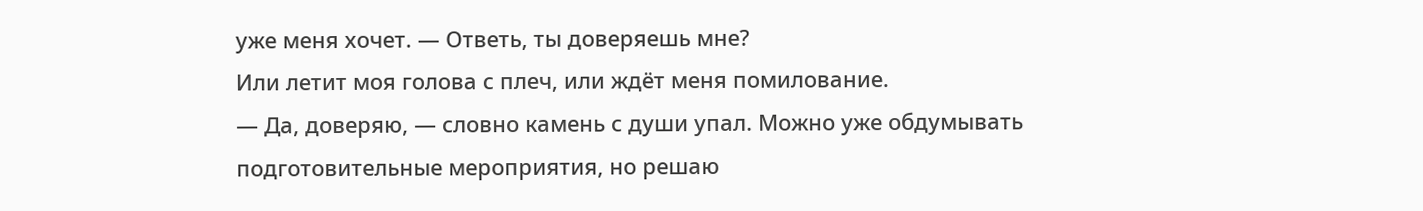уже меня хочет. — Ответь, ты доверяешь мне?
Или летит моя голова с плеч, или ждёт меня помилование.
— Да, доверяю, — словно камень с души упал. Можно уже обдумывать подготовительные мероприятия, но решаю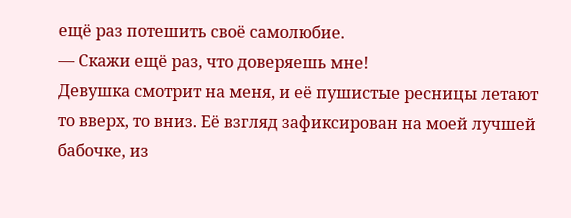ещё раз потешить своё самолюбие.
— Скажи ещё раз, что доверяешь мне!
Девушка смотрит на меня, и её пушистые ресницы летают то вверх, то вниз. Её взгляд зафиксирован на моей лучшей бабочке, из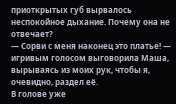приоткрытых губ вырвалось неспокойное дыхание. Почему она не отвечает?
— Сорви с меня наконец это платье! — игривым голосом выговорила Маша, вырываясь из моих рук, чтобы я, очевидно, раздел её.
В голове уже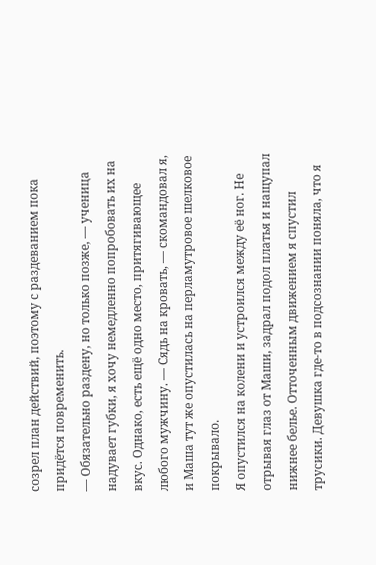созрел план действий, поэтому с раздеванием пока придётся повременить.
— Обязательно раздену, но только позже, — ученица надувает губки, я хочу немедленно попробовать их на вкус. Однако, есть ещё одно место, притягивающее любого мужчину. — Сядь на кровать, — скомандовал я, и Маша тут же опустилась на перламутровое шелковое покрывало.
Я опустился на колени и устроился между её ног. Не отрывая глаз от Маши, задрал подол платья и нащупал нижнее белье. Отточенным движением я спустил трусики. Девушка где-то в подсознании поняла, что я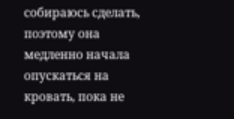собираюсь сделать, поэтому она медленно начала опускаться на кровать, пока не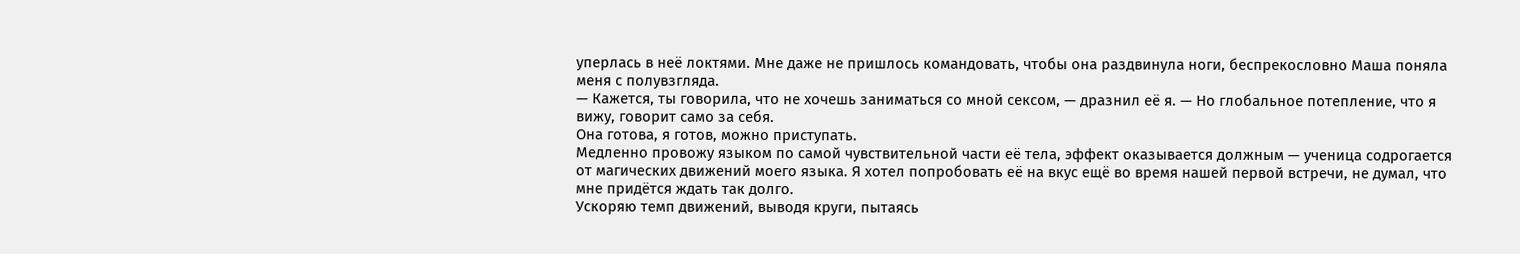уперлась в неё локтями. Мне даже не пришлось командовать, чтобы она раздвинула ноги, беспрекословно Маша поняла меня с полувзгляда.
— Кажется, ты говорила, что не хочешь заниматься со мной сексом, — дразнил её я. — Но глобальное потепление, что я вижу, говорит само за себя.
Она готова, я готов, можно приступать.
Медленно провожу языком по самой чувствительной части её тела, эффект оказывается должным — ученица содрогается от магических движений моего языка. Я хотел попробовать её на вкус ещё во время нашей первой встречи, не думал, что мне придётся ждать так долго.
Ускоряю темп движений, выводя круги, пытаясь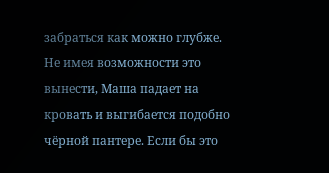забраться как можно глубже. Не имея возможности это вынести, Маша падает на кровать и выгибается подобно чёрной пантере. Если бы это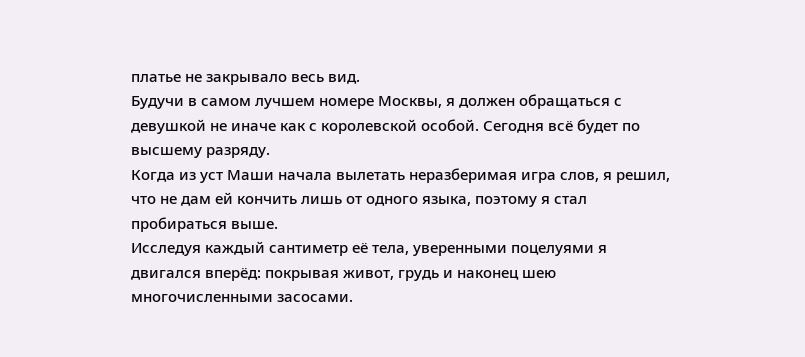платье не закрывало весь вид.
Будучи в самом лучшем номере Москвы, я должен обращаться с девушкой не иначе как с королевской особой. Сегодня всё будет по высшему разряду.
Когда из уст Маши начала вылетать неразберимая игра слов, я решил, что не дам ей кончить лишь от одного языка, поэтому я стал пробираться выше.
Исследуя каждый сантиметр её тела, уверенными поцелуями я двигался вперёд: покрывая живот, грудь и наконец шею многочисленными засосами.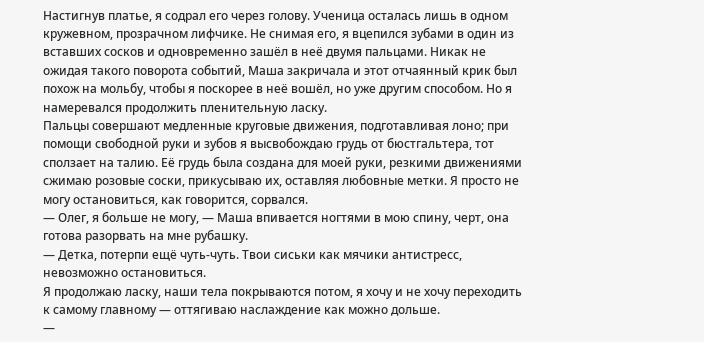Настигнув платье, я содрал его через голову. Ученица осталась лишь в одном кружевном, прозрачном лифчике. Не снимая его, я вцепился зубами в один из вставших сосков и одновременно зашёл в неё двумя пальцами. Никак не ожидая такого поворота событий, Маша закричала и этот отчаянный крик был похож на мольбу, чтобы я поскорее в неё вошёл, но уже другим способом. Но я намеревался продолжить пленительную ласку.
Пальцы совершают медленные круговые движения, подготавливая лоно; при помощи свободной руки и зубов я высвобождаю грудь от бюстгальтера, тот сползает на талию. Её грудь была создана для моей руки, резкими движениями сжимаю розовые соски, прикусываю их, оставляя любовные метки. Я просто не могу остановиться, как говорится, сорвался.
— Олег, я больше не могу, — Маша впивается ногтями в мою спину, черт, она готова разорвать на мне рубашку.
— Детка, потерпи ещё чуть-чуть. Твои сиськи как мячики антистресс, невозможно остановиться.
Я продолжаю ласку, наши тела покрываются потом, я хочу и не хочу переходить к самому главному — оттягиваю наслаждение как можно дольше.
—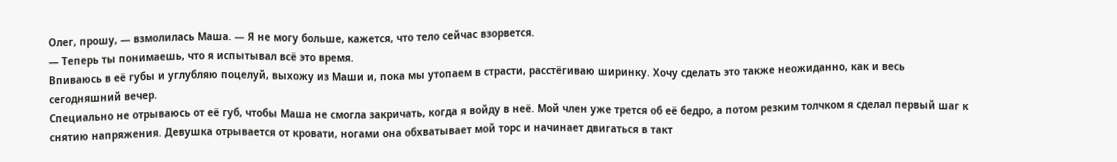Олег, прошу, — взмолилась Маша. — Я не могу больше, кажется, что тело сейчас взорвется.
— Теперь ты понимаешь, что я испытывал всё это время.
Впиваюсь в её губы и углубляю поцелуй, выхожу из Маши и, пока мы утопаем в страсти, расстёгиваю ширинку. Хочу сделать это также неожиданно, как и весь сегодняшний вечер.
Специально не отрываюсь от её губ, чтобы Маша не смогла закричать, когда я войду в неё. Мой член уже трется об её бедро, а потом резким толчком я сделал первый шаг к снятию напряжения. Девушка отрывается от кровати, ногами она обхватывает мой торс и начинает двигаться в такт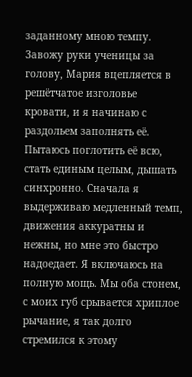заданному мною темпу. Завожу руки ученицы за голову, Мария вцепляется в решётчатое изголовье кровати, и я начинаю с раздольем заполнять её.
Пытаюсь поглотить её всю, стать единым целым, дышать синхронно. Сначала я выдерживаю медленный темп, движения аккуратны и нежны, но мне это быстро надоедает. Я включаюсь на полную мощь. Мы оба стонем, с моих губ срывается хриплое рычание, я так долго стремился к этому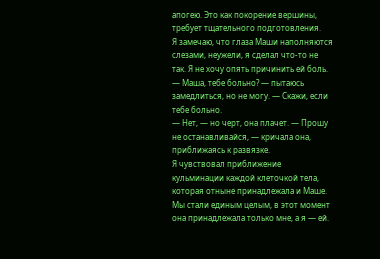апогею. Это как покорение вершины, требует тщательного подготовления.
Я замечаю, что глаза Маши наполняются слезами, неужели, я сделал что-то не так. Я не хочу опять причинить ей боль.
— Маша, тебе больно? — пытаюсь замедлиться, но не могу. — Скажи, если тебе больно.
— Нет, — но черт, она плачет. — Прошу не останавливайся, — кричала она, приближаясь к развязке.
Я чувствовал приближение кульминации каждой клеточкой тела, которая отныне принадлежала и Маше. Мы стали единым целым, в этот момент она принадлежала только мне, а я — ей.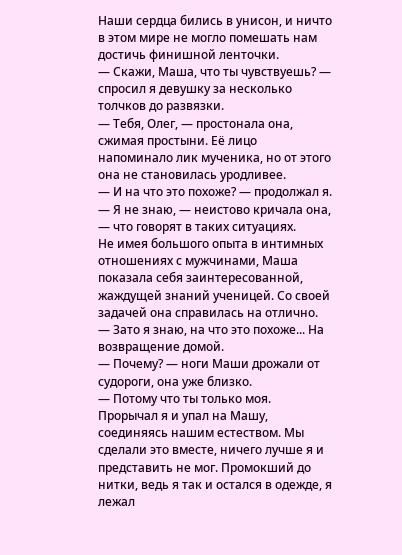Наши сердца бились в унисон, и ничто в этом мире не могло помешать нам достичь финишной ленточки.
— Скажи, Маша, что ты чувствуешь? — спросил я девушку за несколько толчков до развязки.
— Тебя, Олег, — простонала она, сжимая простыни. Её лицо напоминало лик мученика, но от этого она не становилась уродливее.
— И на что это похоже? — продолжал я.
— Я не знаю, — неистово кричала она, — что говорят в таких ситуациях.
Не имея большого опыта в интимных отношениях с мужчинами, Маша показала себя заинтересованной, жаждущей знаний ученицей. Со своей задачей она справилась на отлично.
— Зато я знаю, на что это похоже... На возвращение домой.
— Почему? — ноги Маши дрожали от судороги, она уже близко.
— Потому что ты только моя.
Прорычал я и упал на Машу, соединяясь нашим естеством. Мы сделали это вместе, ничего лучше я и представить не мог. Промокший до нитки, ведь я так и остался в одежде, я лежал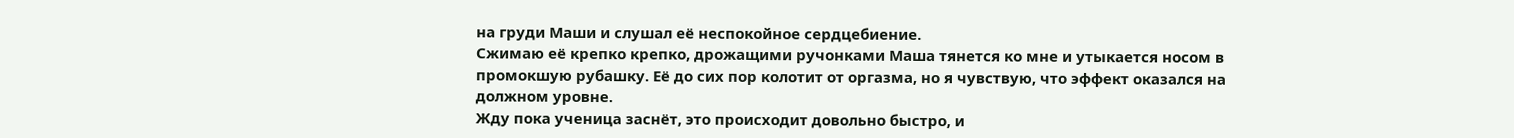на груди Маши и слушал её неспокойное сердцебиение.
Сжимаю её крепко крепко, дрожащими ручонками Маша тянется ко мне и утыкается носом в промокшую рубашку. Её до сих пор колотит от оргазма, но я чувствую, что эффект оказался на должном уровне.
Жду пока ученица заснёт, это происходит довольно быстро, и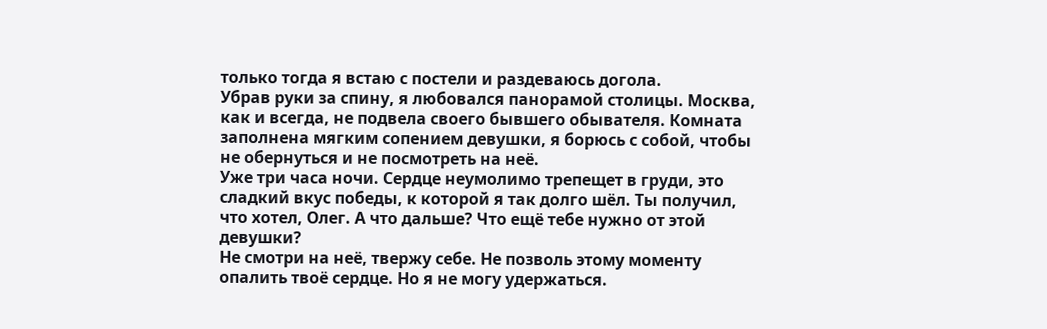только тогда я встаю с постели и раздеваюсь догола.
Убрав руки за спину, я любовался панорамой столицы. Москва, как и всегда, не подвела своего бывшего обывателя. Комната заполнена мягким сопением девушки, я борюсь с собой, чтобы не обернуться и не посмотреть на неё.
Уже три часа ночи. Сердце неумолимо трепещет в груди, это сладкий вкус победы, к которой я так долго шёл. Ты получил, что хотел, Олег. А что дальше? Что ещё тебе нужно от этой девушки?
Не смотри на неё, твержу себе. Не позволь этому моменту опалить твоё сердце. Но я не могу удержаться.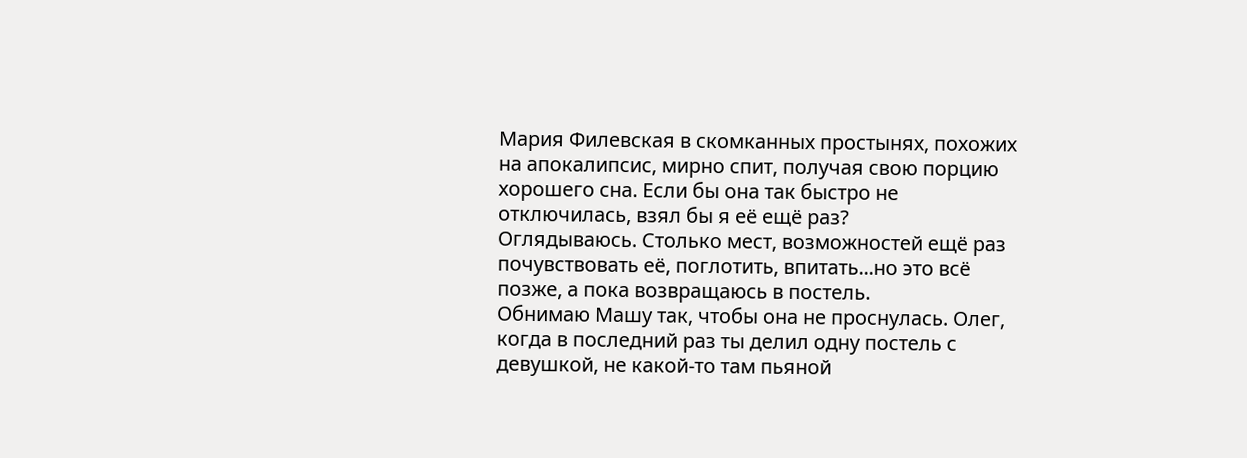Мария Филевская в скомканных простынях, похожих на апокалипсис, мирно спит, получая свою порцию хорошего сна. Если бы она так быстро не отключилась, взял бы я её ещё раз?
Оглядываюсь. Столько мест, возможностей ещё раз почувствовать её, поглотить, впитать...но это всё позже, а пока возвращаюсь в постель.
Обнимаю Машу так, чтобы она не проснулась. Олег, когда в последний раз ты делил одну постель с девушкой, не какой-то там пьяной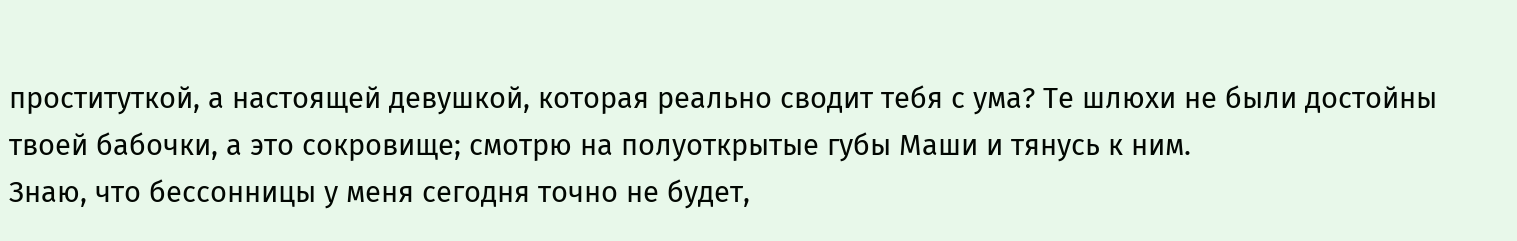проституткой, а настоящей девушкой, которая реально сводит тебя с ума? Те шлюхи не были достойны твоей бабочки, а это сокровище; смотрю на полуоткрытые губы Маши и тянусь к ним.
Знаю, что бессонницы у меня сегодня точно не будет,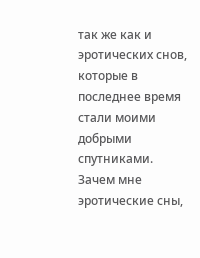так же как и эротических снов, которые в последнее время стали моими добрыми спутниками.
Зачем мне эротические сны,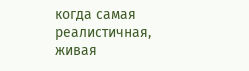когда самая реалистичная, живая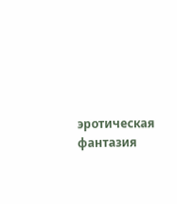эротическая фантазия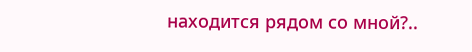находится рядом со мной?..